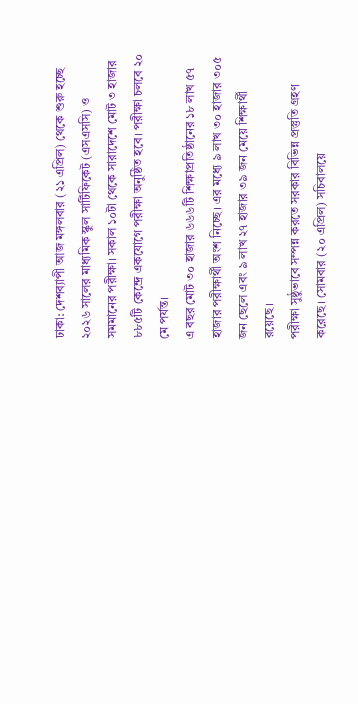ঢাকা: দেশব্যাপী আজ মঙ্গলবার (২১ এপ্রিল) থেকে শুরু হচ্ছে ২০২৬ সালের মাধ্যমিক স্কুল সার্টিফিকেট (এসএসসি) ও সমমানের পরীক্ষা। সকাল ১০টা থেকে সারাদেশে মোট ৩ হাজার ৮৮৫টি কেন্দ্রে একযোগে পরীক্ষা অনুষ্ঠিত হবে। পরীক্ষা চলবে ২০ মে পর্যন্ত।
এ বছর মোট ৩০ হাজার ৬৬৬টি শিক্ষাপ্রতিষ্ঠানের ১৮ লাখ ৫৭ হাজার পরীক্ষার্থী অংশ নিচ্ছে। এর মধ্যে ৯ লাখ ৩০ হাজার ৩০৫ জন ছেলে এবং ৯ লাখ ২৭ হাজার ৩৯ জন মেয়ে শিক্ষার্থী রয়েছে।
পরীক্ষা সুষ্ঠুভাবে সম্পন্ন করতে সরকার বিভিন্ন প্রস্তুতি গ্রহণ করেছে। সোমবার (২০ এপ্রিল) সচিবালয়ে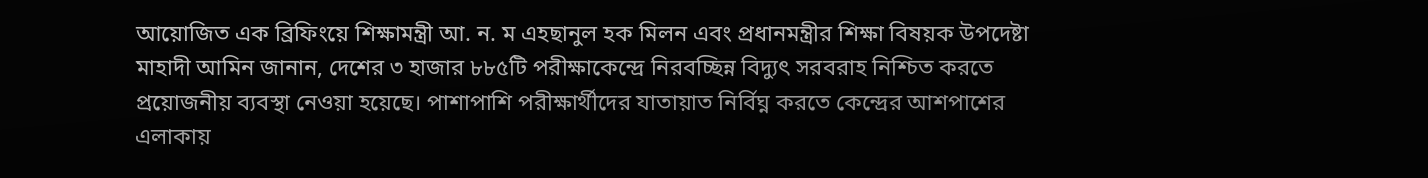আয়োজিত এক ব্রিফিংয়ে শিক্ষামন্ত্রী আ. ন. ম এহছানুল হক মিলন এবং প্রধানমন্ত্রীর শিক্ষা বিষয়ক উপদেষ্টা মাহাদী আমিন জানান, দেশের ৩ হাজার ৮৮৫টি পরীক্ষাকেন্দ্রে নিরবচ্ছিন্ন বিদ্যুৎ সরবরাহ নিশ্চিত করতে প্রয়োজনীয় ব্যবস্থা নেওয়া হয়েছে। পাশাপাশি পরীক্ষার্থীদের যাতায়াত নির্বিঘ্ন করতে কেন্দ্রের আশপাশের এলাকায়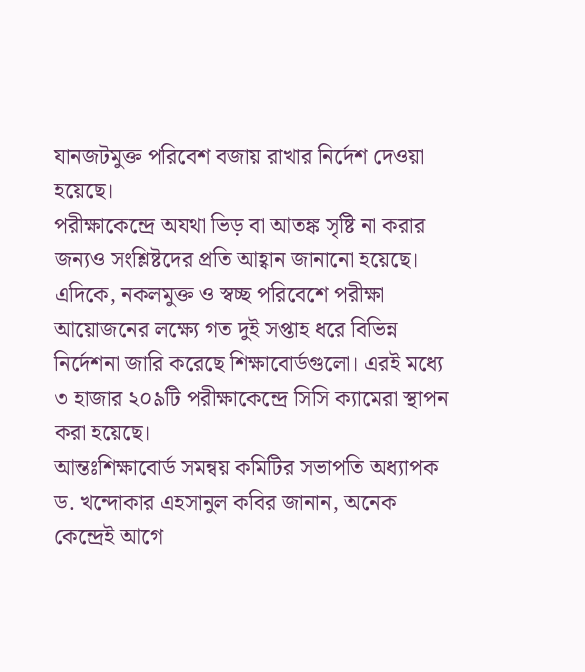যানজটমুক্ত পরিবেশ বজায় রাখার নির্দেশ দেওয়া হয়েছে।
পরীক্ষাকেন্দ্রে অযথা ভিড় বা আতঙ্ক সৃষ্টি না করার জন্যও সংশ্লিষ্টদের প্রতি আহ্বান জানানো হয়েছে।
এদিকে, নকলমুক্ত ও স্বচ্ছ পরিবেশে পরীক্ষা আয়োজনের লক্ষ্যে গত দুই সপ্তাহ ধরে বিভিন্ন নির্দেশনা জারি করেছে শিক্ষাবোর্ডগুলো। এরই মধ্যে ৩ হাজার ২০৯টি পরীক্ষাকেন্দ্রে সিসি ক্যামেরা স্থাপন করা হয়েছে।
আন্তঃশিক্ষাবোর্ড সমন্বয় কমিটির সভাপতি অধ্যাপক ড. খন্দোকার এহসানুল কবির জানান, অনেক কেন্দ্রেই আগে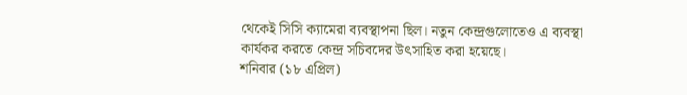থেকেই সিসি ক্যামেরা ব্যবস্থাপনা ছিল। নতুন কেন্দ্রগুলোতেও এ ব্যবস্থা কার্যকর করতে কেন্দ্র সচিবদের উৎসাহিত করা হয়েছে।
শনিবার (১৮ এপ্রিল)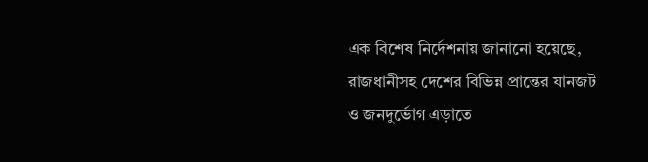এক বিশেষ নির্দেশনায় জানানো হয়েছে, রাজধানীসহ দেশের বিভিন্ন প্রান্তের যানজট ও জনদুর্ভোগ এড়াতে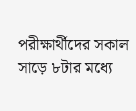পরীক্ষার্থীদের সকাল সাড়ে ৮টার মধ্যে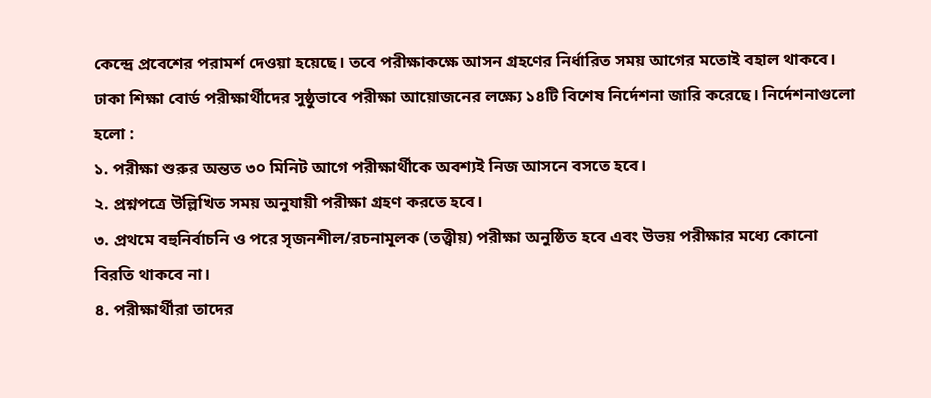কেন্দ্রে প্রবেশের পরামর্শ দেওয়া হয়েছে। তবে পরীক্ষাকক্ষে আসন গ্রহণের নির্ধারিত সময় আগের মতোই বহাল থাকবে।
ঢাকা শিক্ষা বোর্ড পরীক্ষার্থীদের সুষ্ঠুভাবে পরীক্ষা আয়োজনের লক্ষ্যে ১৪টি বিশেষ নির্দেশনা জারি করেছে। নির্দেশনাগুলো হলো :
১. পরীক্ষা শুরুর অন্তত ৩০ মিনিট আগে পরীক্ষার্থীকে অবশ্যই নিজ আসনে বসতে হবে।
২. প্রশ্নপত্রে উল্লিখিত সময় অনুযায়ী পরীক্ষা গ্রহণ করতে হবে।
৩. প্রথমে বহুনির্বাচনি ও পরে সৃজনশীল/রচনামূলক (তত্ত্বীয়) পরীক্ষা অনুষ্ঠিত হবে এবং উভয় পরীক্ষার মধ্যে কোনো বিরতি থাকবে না।
৪. পরীক্ষার্থীরা তাদের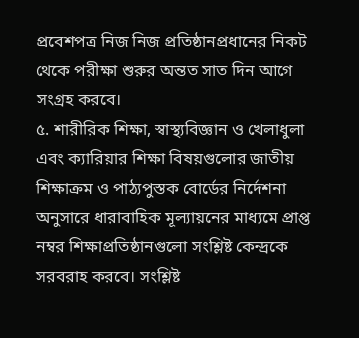প্রবেশপত্র নিজ নিজ প্রতিষ্ঠানপ্রধানের নিকট থেকে পরীক্ষা শুরুর অন্তত সাত দিন আগে সংগ্রহ করবে।
৫. শারীরিক শিক্ষা, স্বাস্থ্যবিজ্ঞান ও খেলাধুলা এবং ক্যারিয়ার শিক্ষা বিষয়গুলোর জাতীয় শিক্ষাক্রম ও পাঠ্যপুস্তক বোর্ডের নির্দেশনা অনুসারে ধারাবাহিক মূল্যায়নের মাধ্যমে প্রাপ্ত নম্বর শিক্ষাপ্রতিষ্ঠানগুলো সংশ্লিষ্ট কেন্দ্রকে সরবরাহ করবে। সংশ্লিষ্ট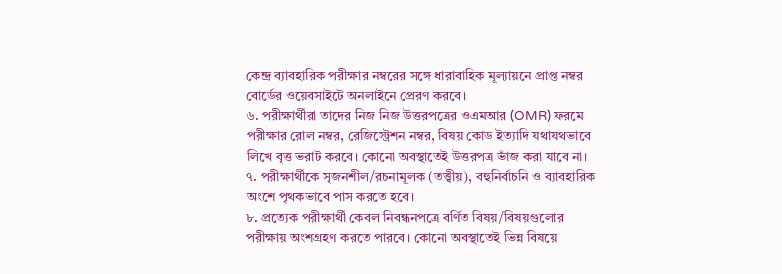কেন্দ্র ব্যাবহারিক পরীক্ষার নম্বরের সঙ্গে ধারাবাহিক মূল্যায়নে প্রাপ্ত নম্বর বোর্ডের ওয়েবসাইটে অনলাইনে প্রেরণ করবে।
৬. পরীক্ষার্থীরা তাদের নিজ নিজ উত্তরপত্রের ওএমআর (OMR) ফরমে পরীক্ষার রোল নম্বর, রেজিস্ট্রেশন নম্বর, বিষয় কোড ইত্যাদি যথাযথভাবে লিখে বৃত্ত ভরাট করবে। কোনো অবস্থাতেই উত্তরপত্র ভাঁজ করা যাবে না।
৭. পরীক্ষার্থীকে সৃজনশীল/রচনামূলক (তত্ত্বীয়), বহুনির্বাচনি ও ব্যাবহারিক অংশে পৃথকভাবে পাস করতে হবে।
৮. প্রত্যেক পরীক্ষার্থী কেবল নিবন্ধনপত্রে বর্ণিত বিষয়/বিষয়গুলোর পরীক্ষায় অংশগ্রহণ করতে পারবে। কোনো অবস্থাতেই ভিন্ন বিষয়ে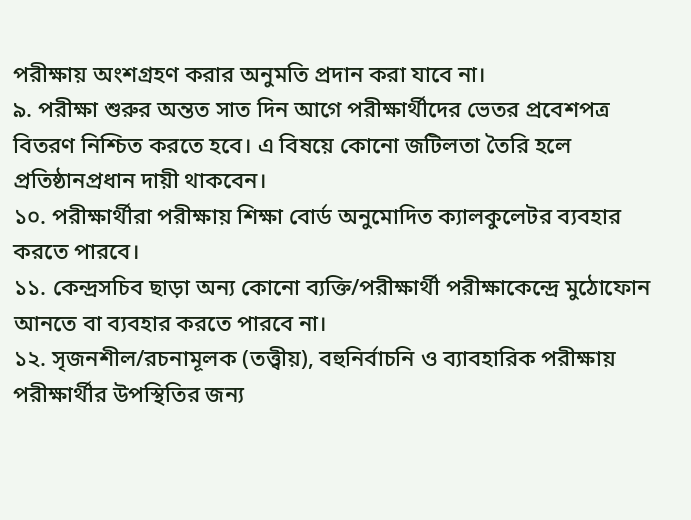পরীক্ষায় অংশগ্রহণ করার অনুমতি প্রদান করা যাবে না।
৯. পরীক্ষা শুরুর অন্তত সাত দিন আগে পরীক্ষার্থীদের ভেতর প্রবেশপত্র বিতরণ নিশ্চিত করতে হবে। এ বিষয়ে কোনো জটিলতা তৈরি হলে প্রতিষ্ঠানপ্রধান দায়ী থাকবেন।
১০. পরীক্ষার্থীরা পরীক্ষায় শিক্ষা বোর্ড অনুমোদিত ক্যালকুলেটর ব্যবহার করতে পারবে।
১১. কেন্দ্রসচিব ছাড়া অন্য কোনো ব্যক্তি/পরীক্ষার্থী পরীক্ষাকেন্দ্রে মুঠোফোন আনতে বা ব্যবহার করতে পারবে না।
১২. সৃজনশীল/রচনামূলক (তত্ত্বীয়), বহুনির্বাচনি ও ব্যাবহারিক পরীক্ষায় পরীক্ষার্থীর উপস্থিতির জন্য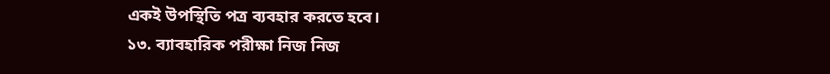একই উপস্থিতি পত্র ব্যবহার করতে হবে।
১৩. ব্যাবহারিক পরীক্ষা নিজ নিজ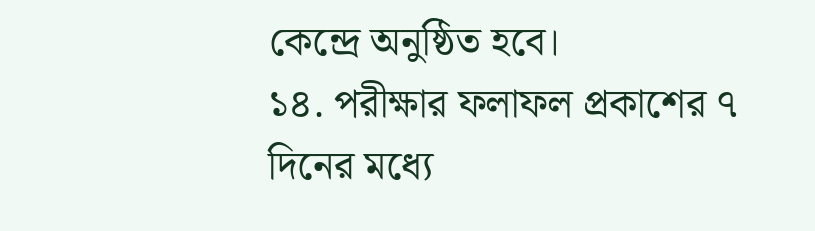কেন্দ্রে অনুষ্ঠিত হবে।
১৪. পরীক্ষার ফলাফল প্রকাশের ৭ দিনের মধ্যে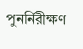পুনর্নিরীক্ষণ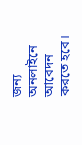জন্য অনলাইনে আবেদন করতে হবে।